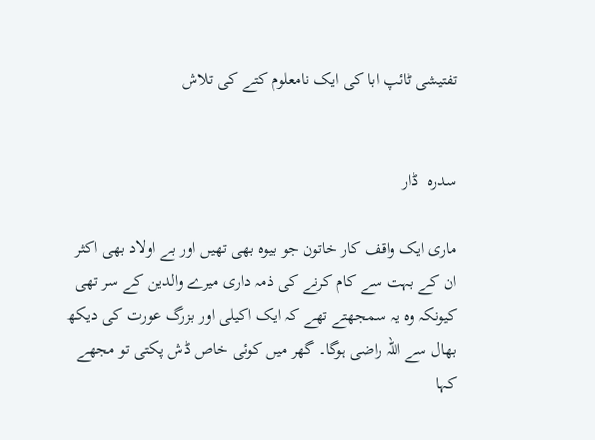تفتیشی ٹائپ ابا کی ایک نامعلوم کتے کی تلاش


سدرہ  ڈار

ماری ایک واقف کار خاتون جو بیوہ بھی تھیں اور بے اولاد بھی اکثر ان کے بہت سے کام کرنے کی ذمہ داری میرے والدین کے سر تھی کیونکہ وہ یہ سمجھتے تھے کہ ایک اکیلی اور بزرگ عورت کی دیکھ بھال سے اللہ راضی ہوگا۔ گھر میں کوئی خاص ڈش پکتی تو مجھے کہا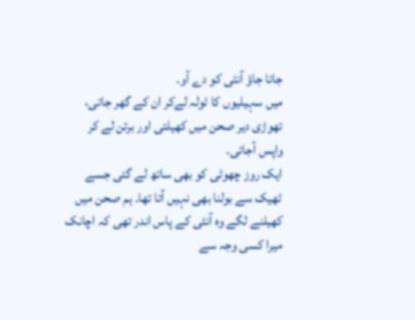جاتا جاؤ آنٹی کو دے آو۔
میں سہیلیوں کا ٹولہ لےکر ان کے گھر جاتی، تھوڑی دیر صحن میں کھیلتی اور برتن لے کر واپس آجاتی۔
ایک روز چھوٹی کو بھی ساتھ لے گئی جسے ٹھیک سے بولنا بھی نہیں آتا تھا۔ ہم صحن میں کھیلنے لگے وہ آنٹی کے پاس اندر تھی کہ اچانک میرا کسی وجہ سے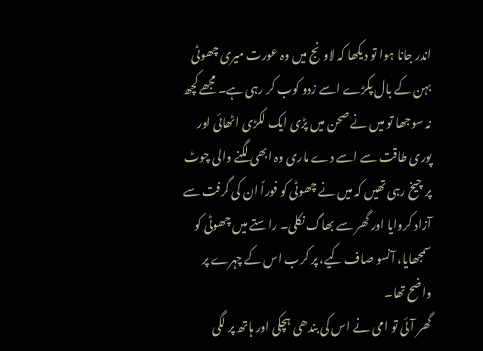اندر جانا ہوا تو دیکھا کہ لاونج میں وہ عورت میری چھوٹی بہن کے بال پکڑے اسے زدو کوب کر رہی ہے۔ مجھے کچھ نہ سوجھا تو میں نے صحن میں پڑی ایک لکڑی اٹھائی اور پوری طاقت سے اسے دے ماری وہ ابھی لگنے والی چوٹ پر چیخ رہی تھیں کہ میں نے چھوٹی کو فوراً ان کی گرفت سے آزاد کروایا اور گھر سے بھاگ نکلی۔ راستے میں چھوٹی کو سمجھایا، آنسو صاف کیے، پر کرب اس کے چہرے پر واضح تھا۔
گھر آئی تو امی نے اس کی بندھی ہچکی اور ہاتھ پر لگی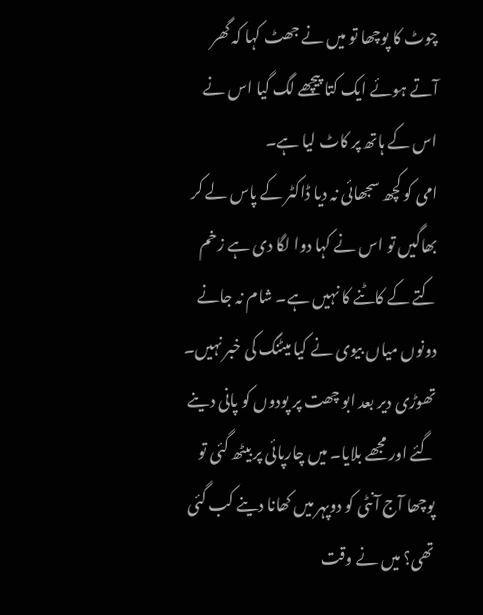چوٹ کا پوچھا تو میں نے جھٹ کہا کہ گھر آتے ہوئے ایک کتا پیچھے لگ گیا اس نے اس کے ہاتھ پر کاٹ لیا ہے۔
امی کو کچھ سجھائی نہ دیا ڈاکٹر کے پاس لے کر بھاگیں تو اس نے کہا دوا لگا دی ہے زخم کتے کے کاٹنے کا نہیں ہے۔ شام نہ جانے دونوں میاں بیوی نے کیا میٹنگ کی خبر نہیں۔
تھوڑی دیر بعد ابو چھت پر پودوں کو پانی دینے گئے اور مجھے بلایا۔ میں چارپائی پر بیٹھ گئی تو پوچھا آج آنٹی کو دوپہر میں کھانا دینے کب گئی تھی؟ میں نے وقت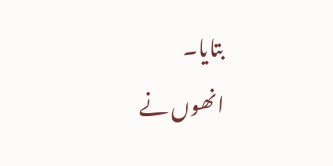بتایا۔
انھوں نے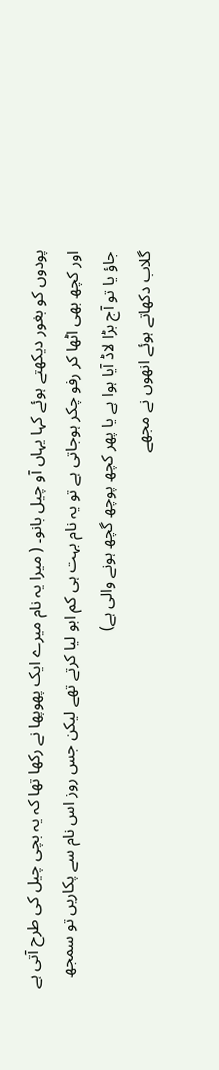پودوں کو بغور دیکھتے ہوئے کہا یہاں آو چیل بانو۔ ( میرا یہ نام میرے ایک پھوپھا نے رکھا تھا کہ یہ بچی چیل کی طرح آتی ہے اور کچھ بھی اٹھا کر رفو چکر ہوجاتی ہے تو یہ نام بہت ہی کم ابو لیا کرتے تھے لیکن جس روز اس نام سے پکاریں تو سمجھ جاؤ یا تو آج بڑا لاڈ آیا ہوا ہے یا پھر کچھ پوچھ گچھ ہونے والی ہے)
گلاب دکھاتے ہوئے انھوں نے مجھے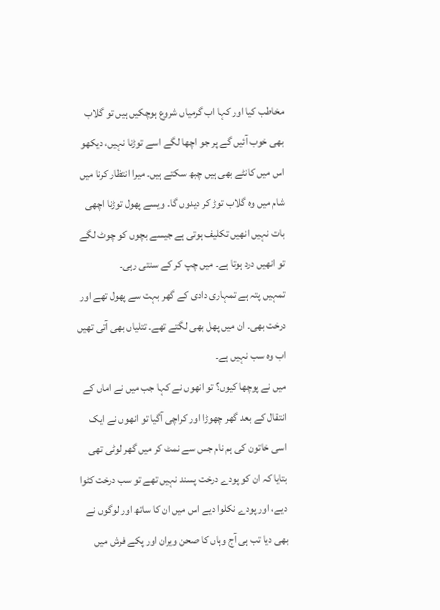مخاطب کیا اور کہا اب گرمیاں شروع ہوچکیں ہیں تو گلاب بھی خوب آئیں گے پر جو اچھا لگے اسے توڑنا نہیں، دیکھو اس میں کانٹے بھی ہیں چبھ سکتے ہیں۔ میرا انتظار کرنا میں شام میں وہ گلاب توڑ کر دیدوں گا۔ ویسے پھول توڑنا اچھی بات نہیں انھیں تکلیف ہوتی ہے جیسے بچوں کو چوٹ لگے تو انھیں درد ہوتا ہے۔ میں چپ کر کے سنتی رہی۔
تمہیں پتہ ہے تمہاری دادی کے گھر بہت سے پھول تھے اور درخت بھی۔ ان میں پھل بھی لگتے تھے۔ تتلیاں بھی آتی تھیں اب وہ سب نہیں ہے۔
میں نے پوچھا کیوں؟ تو انھوں نے کہا جب میں نے اماں کے انتقال کے بعد گھر چھوڑا اور کراچی آگیا تو انھوں نے ایک اسی خاتون کی ہم نام جس سے نمٹ کر میں گھر لوٹی تھی بتایا کہ ان کو پودے درخت پسند نہیں تھے تو سب درخت کٹوا دیے، اور پودے نکلوا دیے اس میں ان کا ساتھ اور لوگوں نے بھی دیا تب ہی آج وہاں کا صحن ویران اور پکے فرش میں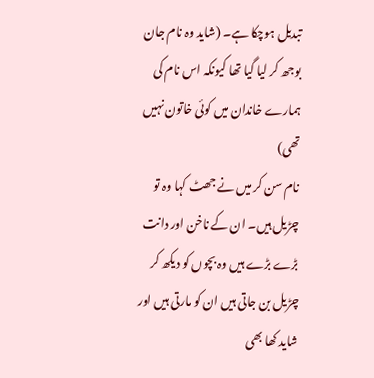تبدیل ہوچکا ہے۔ (شاید وہ نام جان بوجھ کر لیا گیا تھا کیونکہ اس نام کی ہمارے خاندان میں کوئی خاتون نہیں تھی)
نام سن کر میں نے جھٹ کہا وہ تو چڑیل ہیں۔ ان کے ناخن اور دانت بڑے بڑے ہیں وہ بچوں کو دیکھ کر چڑیل بن جاتی ہیں ان کو مارتی ہیں اور شاید کھا بھی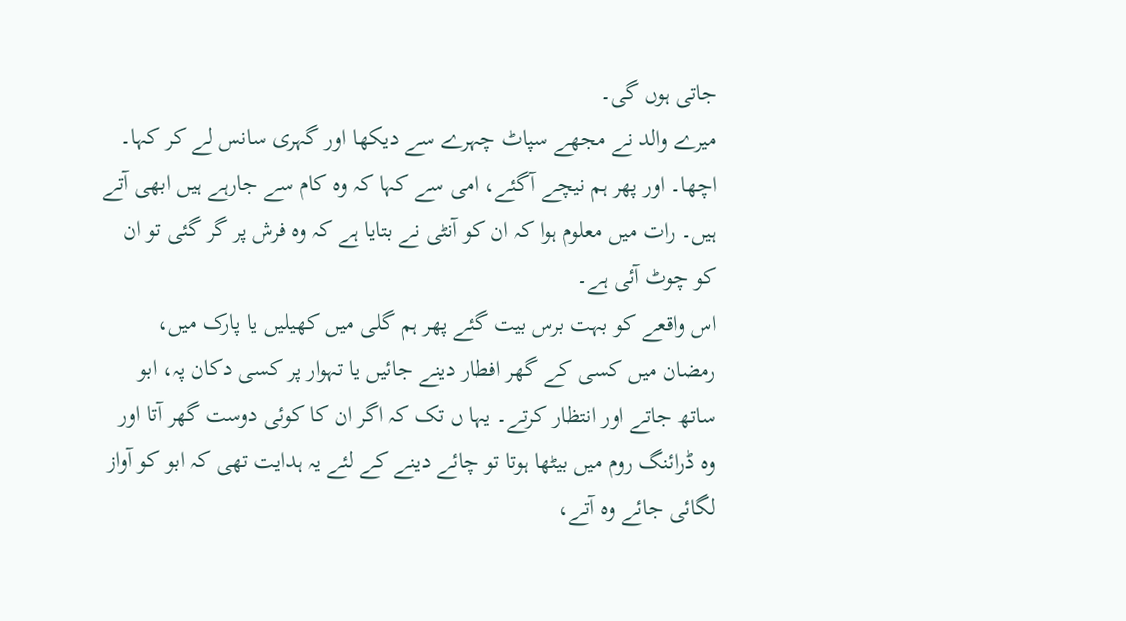جاتی ہوں گی۔
میرے والد نے مجھے سپاٹ چہرے سے دیکھا اور گہری سانس لے کر کہا۔ اچھا۔ اور پھر ہم نیچے آگئے، امی سے کہا کہ وہ کام سے جارہے ہیں ابھی آتے ہیں۔ رات میں معلوم ہوا کہ ان کو آنٹی نے بتایا ہے کہ وہ فرش پر گر گئی تو ان کو چوٹ آئی ہے۔
اس واقعے کو بہت برس بیت گئے پھر ہم گلی میں کھیلیں یا پارک میں، رمضان میں کسی کے گھر افطار دینے جائیں یا تہوار پر کسی دکان پہ، ابو ساتھ جاتے اور انتظار کرتے۔ یہا ں تک کہ اگر ان کا کوئی دوست گھر آتا اور وہ ڈرائنگ روم میں بیٹھا ہوتا تو چائے دینے کے لئے یہ ہدایت تھی کہ ابو کو آواز لگائی جائے وہ آتے،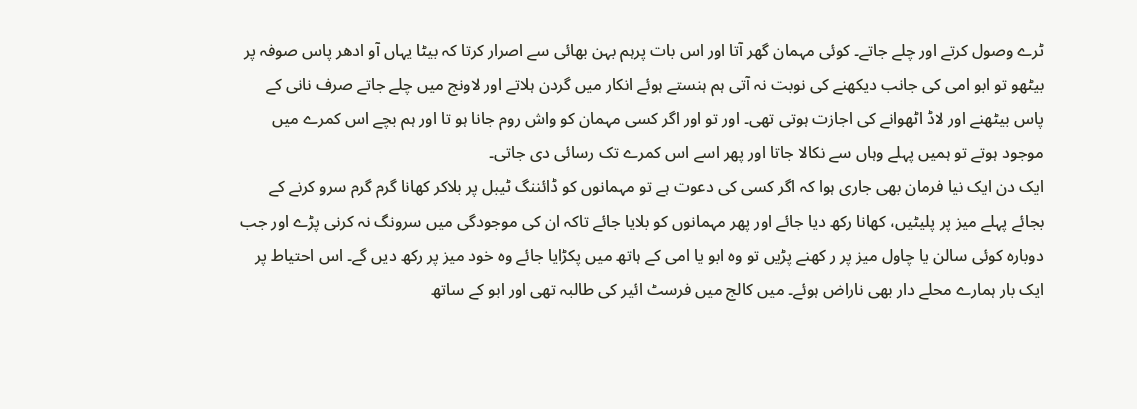ٹرے وصول کرتے اور چلے جاتے۔ کوئی مہمان گھر آتا اور اس بات پرہم بہن بھائی سے اصرار کرتا کہ بیٹا یہاں آو ادھر پاس صوفہ پر بیٹھو تو ابو امی کی جانب دیکھنے کی نوبت نہ آتی ہم ہنستے ہوئے انکار میں گردن ہلاتے اور لاونج میں چلے جاتے صرف نانی کے پاس بیٹھنے اور لاڈ اٹھوانے کی اجازت ہوتی تھی۔ اور تو اور اگر کسی مہمان کو واش روم جانا ہو تا اور ہم بچے اس کمرے میں موجود ہوتے تو ہمیں پہلے وہاں سے نکالا جاتا اور پھر اسے اس کمرے تک رسائی دی جاتی۔
ایک دن ایک نیا فرمان بھی جاری ہوا کہ اگر کسی کی دعوت ہے تو مہمانوں کو ڈائننگ ٹیبل پر بلاکر کھانا گرم گرم سرو کرنے کے بجائے پہلے میز پر پلیٹیں، کھانا رکھ دیا جائے اور پھر مہمانوں کو بلایا جائے تاکہ ان کی موجودگی میں سرونگ نہ کرنی پڑے اور جب دوبارہ کوئی سالن یا چاول میز پر ر کھنے پڑیں تو وہ ابو یا امی کے ہاتھ میں پکڑایا جائے وہ خود میز پر رکھ دیں گے۔ اس احتیاط پر ایک بار ہمارے محلے دار بھی ناراض ہوئے۔ میں کالج میں فرسٹ ائیر کی طالبہ تھی اور ابو کے ساتھ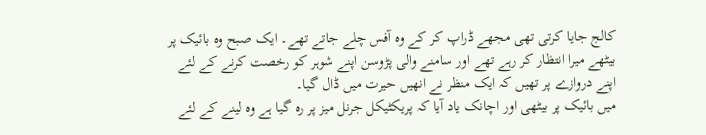کالج جایا کرتی تھی مجھے ڈراپ کر کے وہ آفس چلے جاتے تھے۔ ایک صبح وہ بائیک پر بیٹھے میرا انتظار کر رہے تھے اور سامنے والی پڑوسن اپنے شوہر کو رخصت کرنے کے لئے اپنے دروازے پر تھیں کہ ایک منظر نے انھیں حیرت میں ڈال گیا۔
میں بائیک پر بیٹھی اور اچانک یاد آیا کہ پریکٹیکل جرنل میز پر رہ گیا ہے وہ لینے کے لئے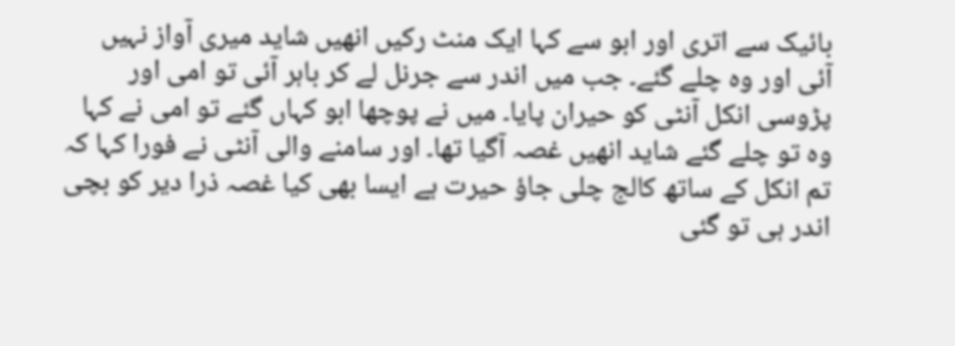بائیک سے اتری اور ابو سے کہا ایک منٹ رکیں انھیں شاید میری آواز نہیں آئی اور وہ چلے گئے۔ جب میں اندر سے جرنل لے کر باہر آئی تو امی اور پڑوسی انکل آنٹی کو حیران پایا۔ میں نے پوچھا ابو کہاں گئے تو امی نے کہا وہ تو چلے گئے شاید انھیں غصہ آگیا تھا۔ اور سامنے والی آنٹی نے فورا کہا کہ تم انکل کے ساتھ کالج چلی جاؤ حیرت ہے ایسا بھی کیا غصہ ذرا دیر کو بچی اندر ہی تو گئی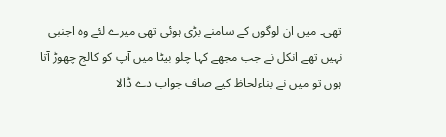تھی۔ میں ان لوگوں کے سامنے بڑی ہوئی تھی میرے لئے وہ اجنبی نہیں تھے انکل نے جب مجھے کہا چلو بیٹا میں آپ کو کالج چھوڑ آتا ہوں تو میں نے بناءلحاظ کیے صاف جواب دے ڈالا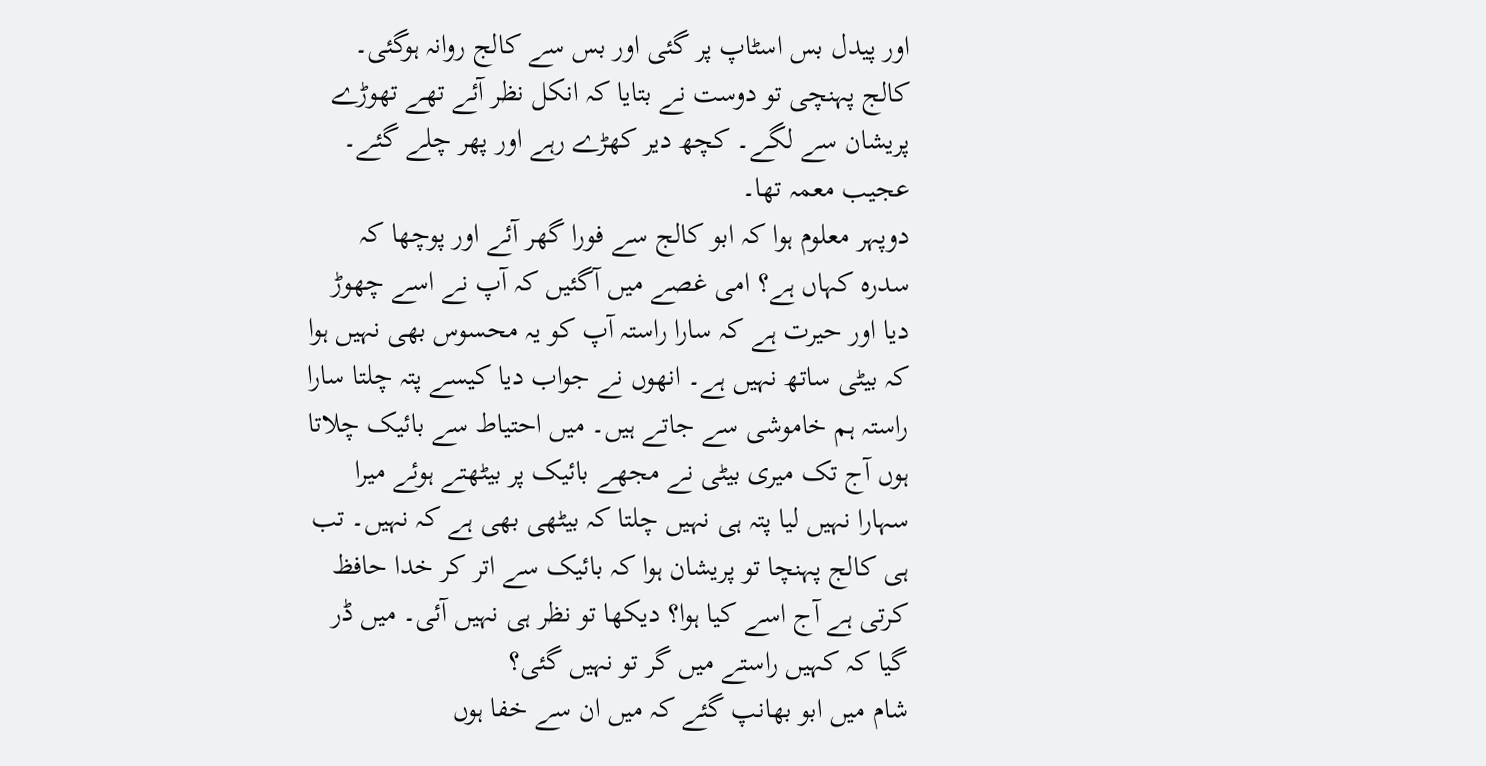اور پیدل بس اسٹاپ پر گئی اور بس سے کالج روانہ ہوگئی۔ کالج پہنچی تو دوست نے بتایا کہ انکل نظر آئے تھے تھوڑے پریشان سے لگے۔ کچھ دیر کھڑے رہے اور پھر چلے گئے۔ عجیب معمہ تھا۔
دوپہر معلوم ہوا کہ ابو کالج سے فورا گھر آئے اور پوچھا کہ سدرہ کہاں ہے؟ امی غصے میں آگئیں کہ آپ نے اسے چھوڑ دیا اور حیرت ہے کہ سارا راستہ آپ کو یہ محسوس بھی نہیں ہوا کہ بیٹی ساتھ نہیں ہے۔ انھوں نے جواب دیا کیسے پتہ چلتا سارا راستہ ہم خاموشی سے جاتے ہیں۔ میں احتیاط سے بائیک چلاتا ہوں آج تک میری بیٹی نے مجھے بائیک پر بیٹھتے ہوئے میرا سہارا نہیں لیا پتہ ہی نہیں چلتا کہ بیٹھی بھی ہے کہ نہیں۔ تب ہی کالج پہنچا تو پریشان ہوا کہ بائیک سے اتر کر خدا حافظ کرتی ہے آج اسے کیا ہوا؟ دیکھا تو نظر ہی نہیں آئی۔ میں ڈر گیا کہ کہیں راستے میں گر تو نہیں گئی؟
شام میں ابو بھانپ گئے کہ میں ان سے خفا ہوں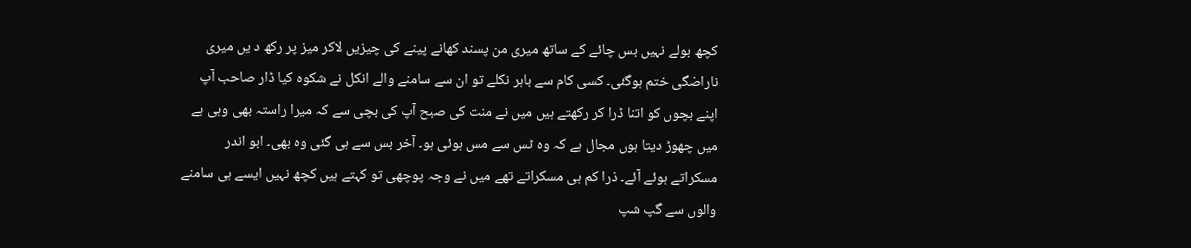کچھ بولے نہیں بس چائے کے ساتھ میری من پسند کھانے پینے کی چیزیں لاکر میز پر رکھ د یں میری ناراضگی ختم ہوگئی۔ کسی کام سے باہر نکلے تو ان سے سامنے والے انکل نے شکوہ کیا ڈار صاحب آپ اپنے بچوں کو اتنا ڈرا کر رکھتے ہیں میں نے منت کی صبح آپ کی بچی سے کہ میرا راستہ بھی وہی ہے میں چھوڑ دیتا ہوں مجال ہے کہ وہ ٹس سے مس ہوئی ہو۔ آخر بس سے ہی گئی وہ بھی۔ ابو اندر مسکراتے ہوئے آئے۔ ذرا کم ہی مسکراتے تھے میں نے وجہ پوچھی تو کہتے ہیں کچھ نہیں ایسے ہی سامنے والوں سے گپ شپ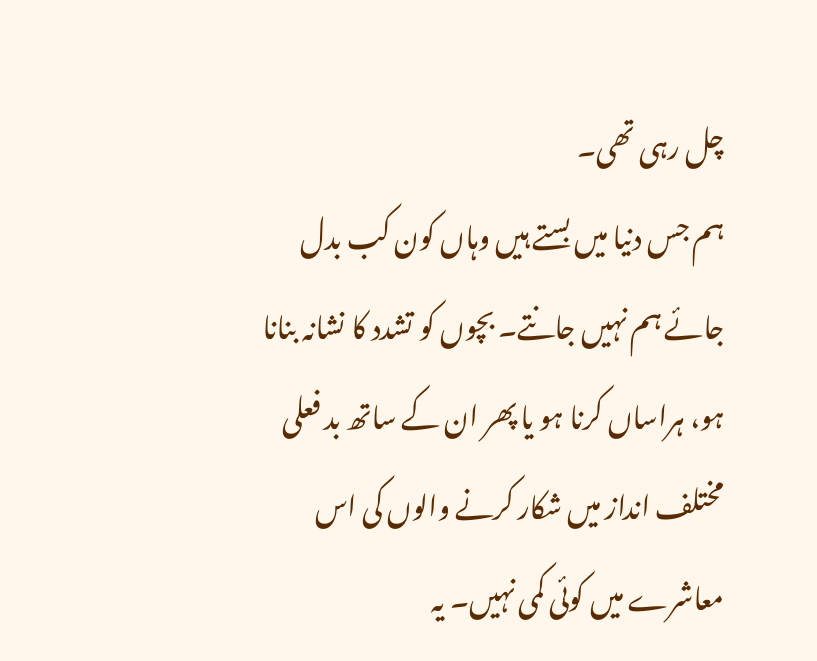چل رہی تھی۔
ہم جس دنیا میں بستے ہیں وہاں کون کب بدل جائے ہم نہیں جانتے۔ بچوں کو تشدد کا نشانہ بنانا ہو، ہراساں کرنا ہو یا پھر ان کے ساتھ بد فعلی مختلف انداز میں شکار کرنے والوں کی اس معاشرے میں کوئی کمی نہیں۔ یہ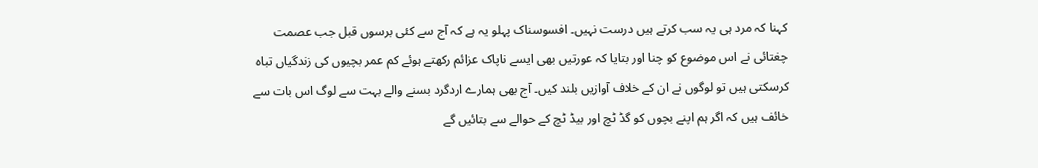کہنا کہ مرد ہی یہ سب کرتے ہیں درست نہیں۔ افسوسناک پہلو یہ ہے کہ آج سے کئی برسوں قبل جب عصمت چغتائی نے اس موضوع کو چنا اور بتایا کہ عورتیں بھی ایسے ناپاک عزائم رکھتے ہوئے کم عمر بچیوں کی زندگیاں تباہ کرسکتی ہیں تو لوگوں نے ان کے خلاف آوازیں بلند کیں۔ آج بھی ہمارے اردگرد بسنے والے بہت سے لوگ اس بات سے خائف ہیں کہ اگر ہم اپنے بچوں کو گڈ ٹچ اور بیڈ ٹچ کے حوالے سے بتائیں گے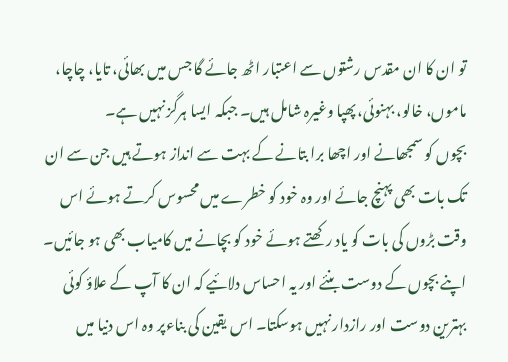تو ان کا ان مقدس رشتوں سے اعتبار اٹھ جائے گا جس میں بھائی، تایا، چاچا، ماموں، خالو، بہنوئی، پھپا وغیرہ شامل ہیں۔ جبکہ ایسا ہرگز نہیں ہے۔
بچوں کو سمجھانے اور اچھا برا بتانے کے بہت سے انداز ہوتے ہیں جن سے ان تک بات بھی پہنچ جائے اور وہ خود کو خطرے میں محسوس کرتے ہوئے اس وقت بڑوں کی بات کو یاد رکھتے ہوئے خود کو بچانے میں کامیاب بھی ہو جائیں۔ اپنے بچوں کے دوست بنئے اور یہ احساس دلائیے کہ ان کا آپ کے علاؤ کوئی بہترین دوست اور رازدار نہیں ہوسکتا۔ اس یقین کی بناءپر وہ اس دنیا میں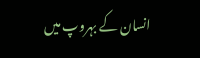انسان کے بہروپ میں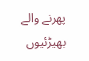پھرنے والے بھیڑئیوں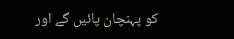کو پہنچان پائیں گے اور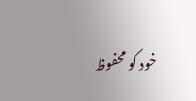خود کو محفوظ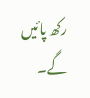رکھ پائیں گے۔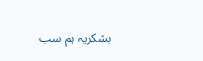بشکریہ ہم سب